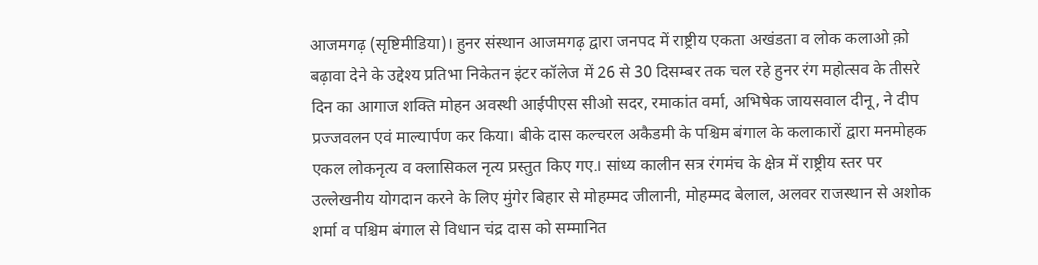आजमगढ़ (सृष्टिमीडिया)। हुनर संस्थान आजमगढ़ द्वारा जनपद में राष्ट्रीय एकता अखंडता व लोक कलाओ क़ो बढ़ावा देने के उद्देश्य प्रतिभा निकेतन इंटर कॉलेज में 26 से 30 दिसम्बर तक चल रहे हुनर रंग महोत्सव के तीसरे दिन का आगाज शक्ति मोहन अवस्थी आईपीएस सीओ सदर, रमाकांत वर्मा, अभिषेक जायसवाल दीनू, ने दीप प्रज्जवलन एवं माल्यार्पण कर किया। बीके दास कल्चरल अकैडमी के पश्चिम बंगाल के कलाकारों द्वारा मनमोहक एकल लोकनृत्य व क्लासिकल नृत्य प्रस्तुत किए गए.। सांध्य कालीन सत्र रंगमंच के क्षेत्र में राष्ट्रीय स्तर पर उल्लेखनीय योगदान करने के लिए मुंगेर बिहार से मोहम्मद जीलानी, मोहम्मद बेलाल, अलवर राजस्थान से अशोक शर्मा व पश्चिम बंगाल से विधान चंद्र दास को सम्मानित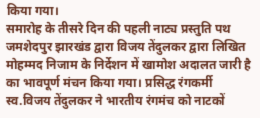किया गया।
समारोह के तीसरे दिन की पहली नाट्य प्रस्तुति पथ जमशेदपुर झारखंड द्वारा विजय तेंदुलकर द्वारा लिखित मोहम्मद निजाम के निर्देशन में खामोश अदालत जारी है का भावपूर्ण मंचन किया गया। प्रसिद्ध रंगकर्मी स्व.विजय तेंदुलकर ने भारतीय रंगमंच को नाटकों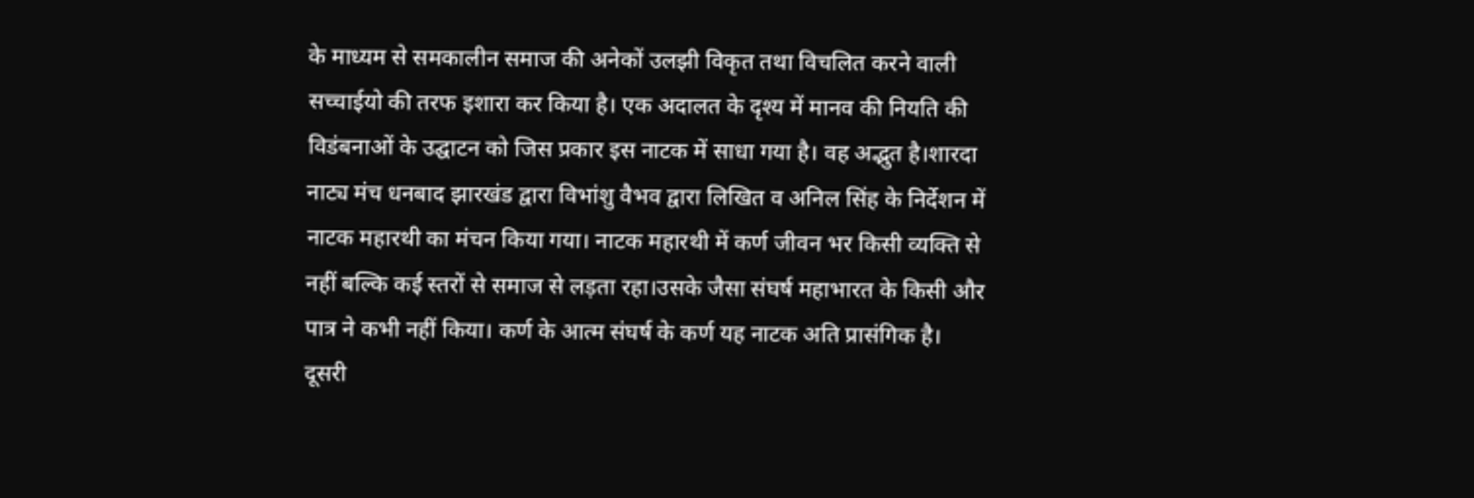के माध्यम से समकालीन समाज की अनेकों उलझी विकृत तथा विचलित करने वाली सच्चाईयो की तरफ इशारा कर किया है। एक अदालत के दृश्य में मानव की नियति की विडंबनाओं के उद्घाटन को जिस प्रकार इस नाटक में साधा गया है। वह अद्भुत है।शारदा नाट्य मंच धनबाद झारखंड द्वारा विभांशु वैभव द्वारा लिखित व अनिल सिंह के निर्देशन में नाटक महारथी का मंचन किया गया। नाटक महारथी में कर्ण जीवन भर किसी व्यक्ति से नहीं बल्कि कई स्तरों से समाज से लड़ता रहा।उसके जैसा संघर्ष महाभारत के किसी और पात्र ने कभी नहीं किया। कर्ण के आत्म संघर्ष के कर्ण यह नाटक अति प्रासंगिक है। दूसरी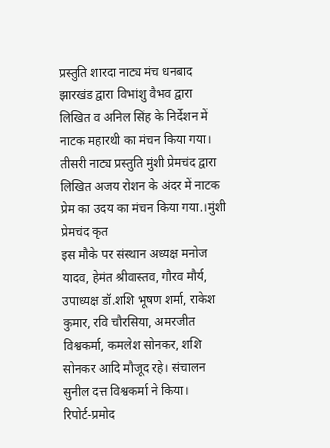प्रस्तुति शारदा नाट्य मंच धनबाद झारखंड द्वारा विभांशु वैभव द्वारा लिखित व अनिल सिंह के निर्देशन में नाटक महारथी का मंचन किया गया। तीसरी नाट्य प्रस्तुति मुंशी प्रेमचंद द्वारा लिखित अजय रोशन के अंदर में नाटक प्रेम का उदय का मंचन किया गया.।मुंशी प्रेमचंद कृत
इस मौके पर संस्थान अध्यक्ष मनोज यादव, हेमंत श्रीवास्तव, गौरव मौर्य, उपाध्यक्ष डॉ.शशि भूषण शर्मा, राकेश कुमार, रवि चौरसिया, अमरजीत विश्वकर्मा, कमलेश सोनकर, शशि सोनकर आदि मौजूद रहे। संचालन सुनील दत्त विश्वकर्मा ने किया।
रिपोर्ट-प्रमोद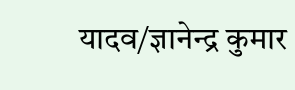यादव/ज्ञानेन्द्र कुमार